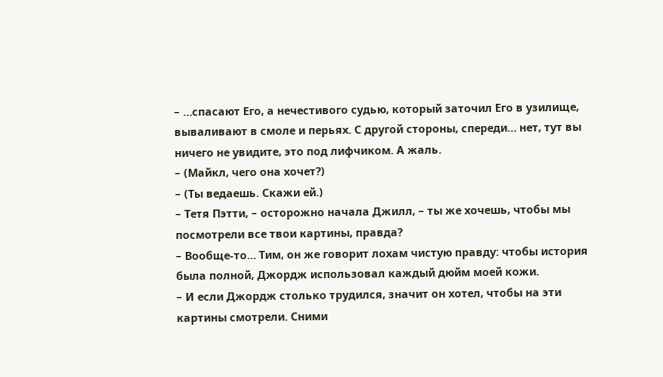– …спасают Его, а нечестивого судью, который заточил Его в узилище, вываливают в смоле и перьях. С другой стороны, спереди… нет, тут вы ничего не увидите, это под лифчиком. А жаль.
– (Майкл, чего она хочет?)
– (Ты ведаешь. Скажи ей.)
– Тетя Пэтти, – осторожно начала Джилл, – ты же хочешь, чтобы мы посмотрели все твои картины, правда?
– Вообще-то… Тим, он же говорит лохам чистую правду: чтобы история была полной, Джордж использовал каждый дюйм моей кожи.
– И если Джордж столько трудился, значит он хотел, чтобы на эти картины смотрели. Сними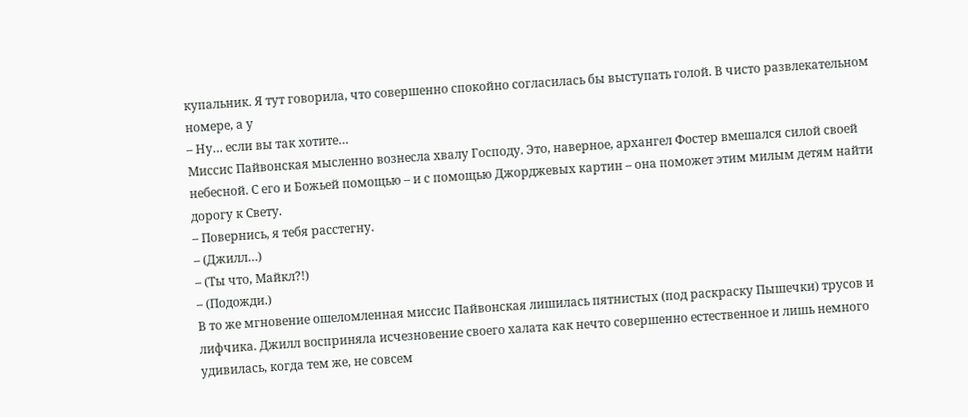купальник. Я тут говорила, что совершенно спокойно согласилась бы выступать голой. В чисто развлекательном номере, а у
– Ну… если вы так хотите…
Миссис Пайвонская мысленно вознесла хвалу Господу. Это, наверное, архангел Фостер вмешался силой своей небесной. С его и Божьей помощью – и с помощью Джорджевых картин – она поможет этим милым детям найти дорогу к Свету.
– Повернись, я тебя расстегну.
– (Джилл…)
– (Ты что, Майкл?!)
– (Подожди.)
В то же мгновение ошеломленная миссис Пайвонская лишилась пятнистых (под раскраску Пышечки) трусов и лифчика. Джилл восприняла исчезновение своего халата как нечто совершенно естественное и лишь немного удивилась, когда тем же, не совсем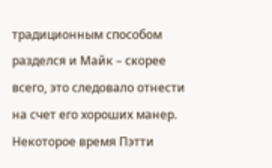традиционным способом разделся и Майк – скорее всего, это следовало отнести на счет его хороших манер.
Некоторое время Пэтти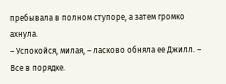пребывала в полном ступоре, а затем громко ахнула.
– Успокойся, милая, – ласково обняла ее Джилл. – Все в порядке.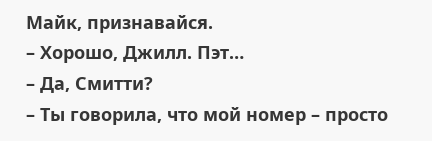Майк, признавайся.
– Хорошо, Джилл. Пэт…
– Да, Смитти?
– Ты говорила, что мой номер – просто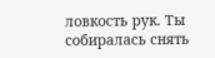ловкость рук. Ты собиралась снять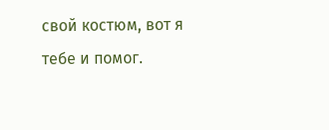свой костюм, вот я тебе и помог.